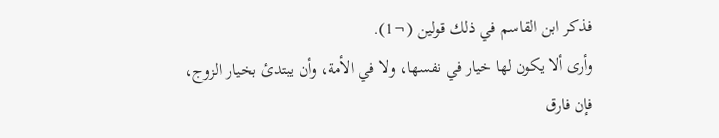فذكر ابن القاسم في ذلك قولين (¬1).
وأرى ألا يكون لها خيار في نفسها، ولا في الأمة، وأن يبتدئ بخيار الزوج، فإن فارق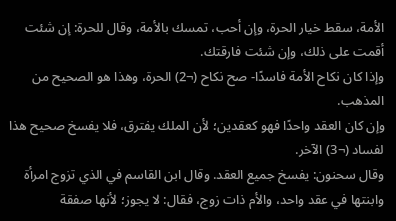الأمة، سقط خيار الحرة، وإن أحب، تمسك بالأمة، وقال للحرة: إن شئت أقمت على ذلك، وإن شئت فارقتك.
وإذا كان نكاح الأمة فاسدًا- صح نكاح (¬2) الحرة، وهذا هو الصحيح من المذهب.
وإن كان العقد واحدًا فهو كعقدين؛ لأن الملك يفترق، فلا يفسخ صحيح هذا لفساد (¬3) الآخر.
وقال سحنون: يفسخ جميع العقد. وقال ابن القاسم في الذي تزوج امرأة وابنتها في عقد واحد، والأم ذات زوج، فقال: لا يجوز؛ لأنها صفقة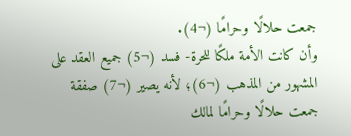جمعت حلالًا وحرامًا (¬4).
وأن كانت الأمة ملكًا للحرة- فسد (¬5) جميع العقد على المشهور من المذهب (¬6)؛ لأنه يصير (¬7) صفقة جمعت حلالًا وحرامًا لمالك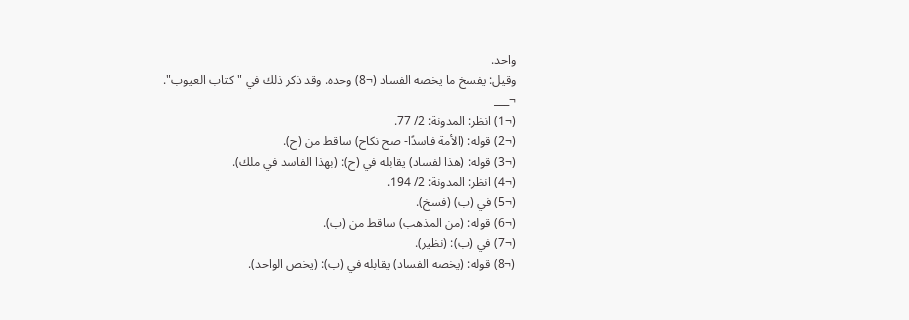واحد.
وقيل: يفسخ ما يخصه الفساد (¬8) وحده. وقد ذكر ذلك في "كتاب العيوب".
¬___
(¬1) انظر: المدونة: 2/ 77.
(¬2) قوله: (الأمة فاسدًا- صح نكاح) ساقط من (ح).
(¬3) قوله: (هذا لفساد) يقابله في (ح): (بهذا الفاسد في ملك).
(¬4) انظر: المدونة: 2/ 194.
(¬5) في (ب) (فسخ).
(¬6) قوله: (من المذهب) ساقط من (ب).
(¬7) في (ب): (نظير).
(¬8) قوله: (يخصه الفساد) يقابله في (ب): (يخص الواحد).